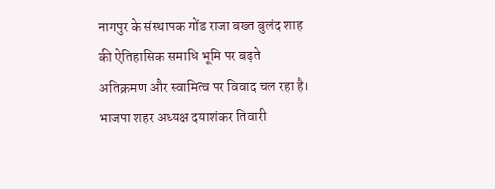नागपुर के संस्थापक गोंड राजा बख्त बुलंद शाह की ऐतिहासिक समाधि भूमि पर बढ़ते अतिक्रमण और स्वामित्व पर विवाद चल रहा है। भाजपा शहर अध्यक्ष दयाशंकर तिवारी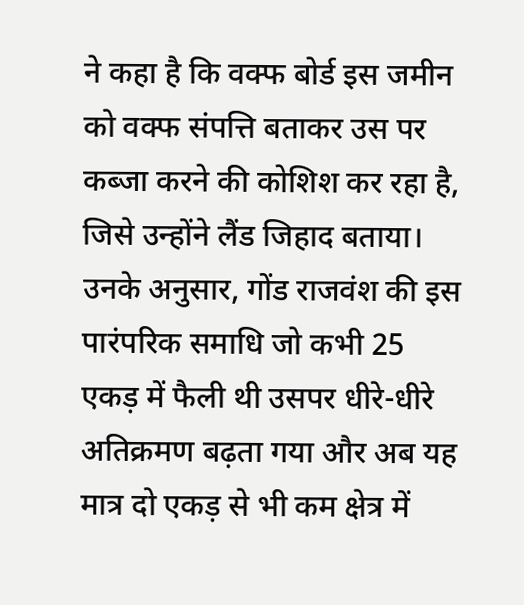ने कहा है कि वक्फ बोर्ड इस जमीन को वक्फ संपत्ति बताकर उस पर कब्जा करने की कोशिश कर रहा है, जिसे उन्होंने लैंड जिहाद बताया।
उनके अनुसार, गोंड राजवंश की इस पारंपरिक समाधि जो कभी 25 एकड़ में फैली थी उसपर धीरे-धीरे अतिक्रमण बढ़ता गया और अब यह मात्र दो एकड़ से भी कम क्षेत्र में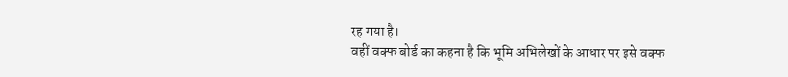रह गया है।
वहीं वक्फ बोर्ड का कहना है कि भूमि अभिलेखों के आधार पर इसे वक्फ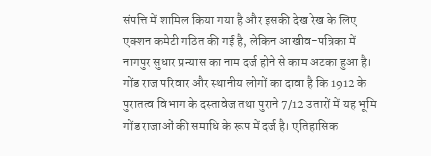संपत्ति में शामिल किया गया है और इसकी देख रेख के लिए एक्शन कमेटी गठित की गई है, लेकिन आखीव-पत्रिका में नागपुर सुधार प्रन्यास का नाम दर्ज होने से काम अटका हुआ है।
गोंड राज परिवार और स्थानीय लोगों का दावा है कि 1912 के पुरातत्व विभाग के दस्तावेज तथा पुराने 7/12 उतारों में यह भूमि गोंड राजाओं की समाधि के रूप में दर्ज है। एतिहासिक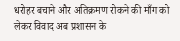धरोहर बचाने और अतिक्रमण रोकने की माँग को लेकर विवाद अब प्रशासन के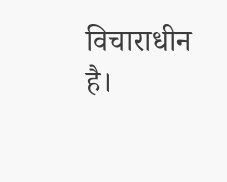विचाराधीन है।